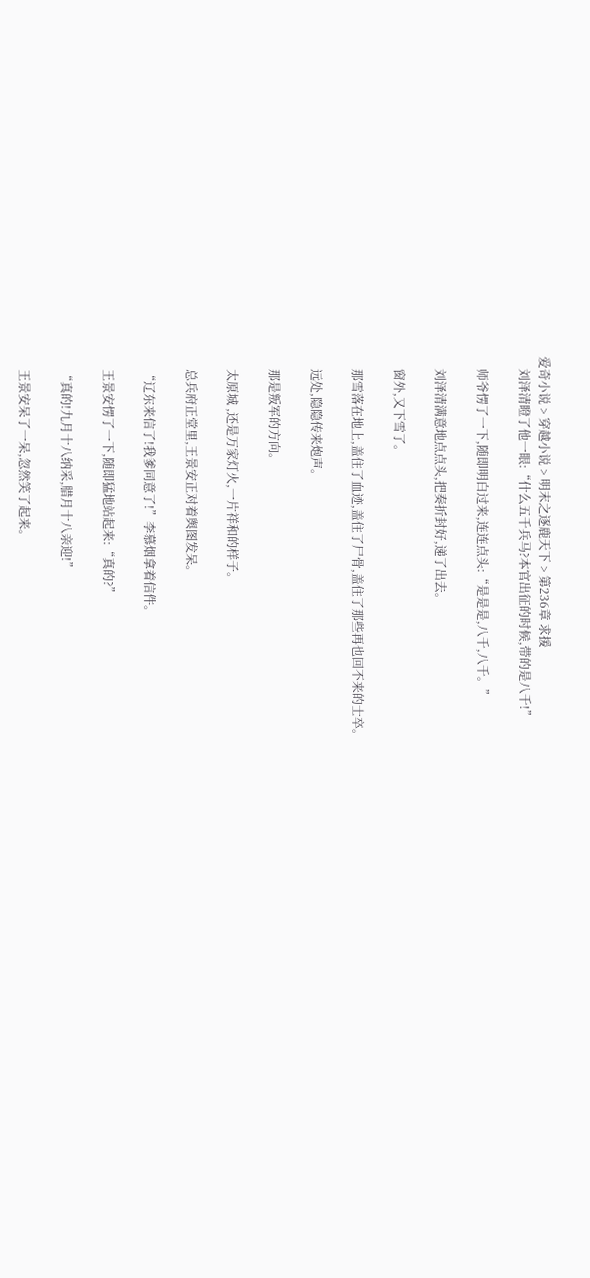爱奇小说 > 穿越小说 > 明末之逐鹿天下 > 第236章 求援
    刘泽清瞪了他一眼:“什么五千兵马?本官出征的时候,带的是八千!”

    师爷愣了一下,随即明白过来,连连点头:“是是是,八千,八千。”

    刘泽清满意地点点头,把奏折封好,递了出去。

    窗外,又下雪了。

    那雪落在地上,盖住了血迹,盖住了尸骨,盖住了那些再也回不来的士卒。

    远处,隐隐传来炮声。

    那是叛军的方向。

    太原城 ,还是万家灯火,一片祥和的样子。

    总兵府正堂里,王景安正对着舆图发呆。

    “辽东来信了!我爹同意了!”李慕烟拿着信件。

    王景安愣了一下,随即猛地站起来:“真的?”

    “真的!九月十八纳采,腊月十八亲迎!”

    王景安呆了一呆,忽然笑了起来。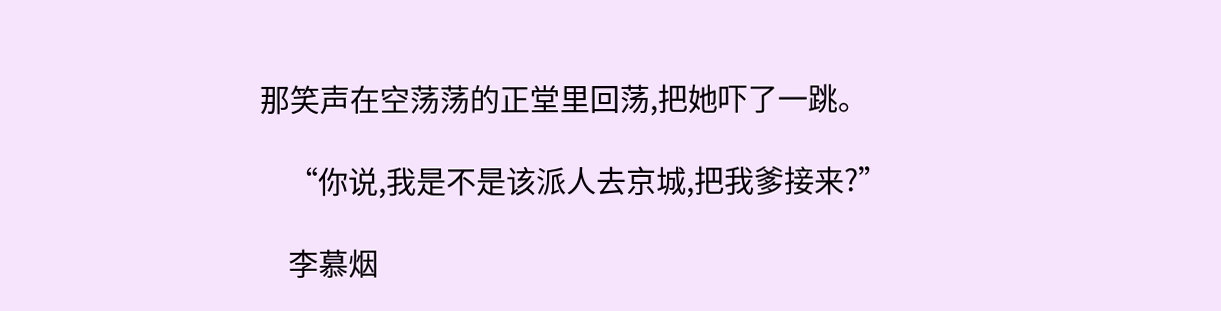那笑声在空荡荡的正堂里回荡,把她吓了一跳。

    “你说,我是不是该派人去京城,把我爹接来?”

    李慕烟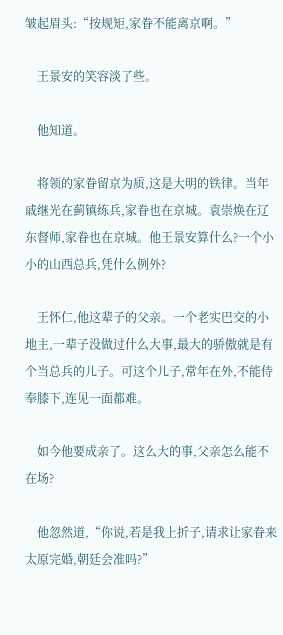皱起眉头:“按规矩,家眷不能离京啊。”

    王景安的笑容淡了些。

    他知道。

    将领的家眷留京为质,这是大明的铁律。当年戚继光在蓟镇练兵,家眷也在京城。袁崇焕在辽东督师,家眷也在京城。他王景安算什么?一个小小的山西总兵,凭什么例外?

    王怀仁,他这辈子的父亲。一个老实巴交的小地主,一辈子没做过什么大事,最大的骄傲就是有个当总兵的儿子。可这个儿子,常年在外,不能侍奉膝下,连见一面都难。

    如今他要成亲了。这么大的事,父亲怎么能不在场?

    他忽然道,“你说,若是我上折子,请求让家眷来太原完婚,朝廷会准吗?”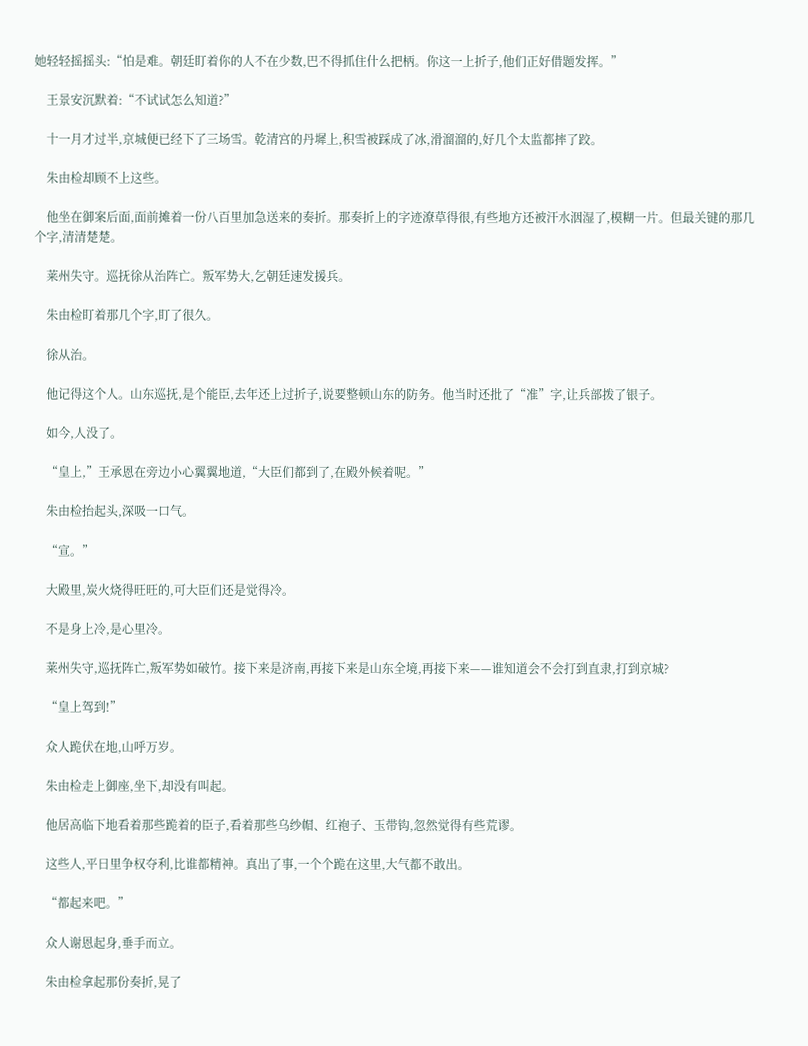她轻轻摇摇头:“怕是难。朝廷盯着你的人不在少数,巴不得抓住什么把柄。你这一上折子,他们正好借题发挥。”

    王景安沉默着:“不试试怎么知道?”

    十一月才过半,京城便已经下了三场雪。乾清宫的丹墀上,积雪被踩成了冰,滑溜溜的,好几个太监都摔了跤。

    朱由检却顾不上这些。

    他坐在御案后面,面前摊着一份八百里加急送来的奏折。那奏折上的字迹潦草得很,有些地方还被汗水洇湿了,模糊一片。但最关键的那几个字,清清楚楚。

    莱州失守。巡抚徐从治阵亡。叛军势大,乞朝廷速发援兵。

    朱由检盯着那几个字,盯了很久。

    徐从治。

    他记得这个人。山东巡抚,是个能臣,去年还上过折子,说要整顿山东的防务。他当时还批了“准”字,让兵部拨了银子。

    如今,人没了。

    “皇上,”王承恩在旁边小心翼翼地道,“大臣们都到了,在殿外候着呢。”

    朱由检抬起头,深吸一口气。

    “宣。”

    大殿里,炭火烧得旺旺的,可大臣们还是觉得冷。

    不是身上冷,是心里冷。

    莱州失守,巡抚阵亡,叛军势如破竹。接下来是济南,再接下来是山东全境,再接下来——谁知道会不会打到直隶,打到京城?

    “皇上驾到!”

    众人跪伏在地,山呼万岁。

    朱由检走上御座,坐下,却没有叫起。

    他居高临下地看着那些跪着的臣子,看着那些乌纱帽、红袍子、玉带钩,忽然觉得有些荒谬。

    这些人,平日里争权夺利,比谁都精神。真出了事,一个个跪在这里,大气都不敢出。

    “都起来吧。”

    众人谢恩起身,垂手而立。

    朱由检拿起那份奏折,晃了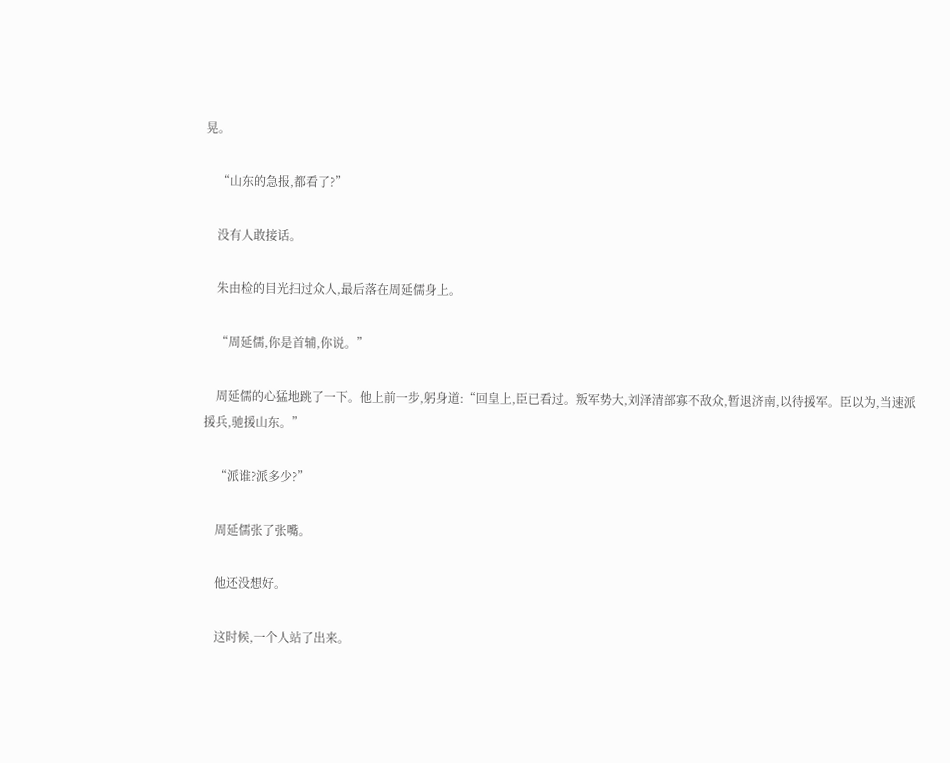晃。

    “山东的急报,都看了?”

    没有人敢接话。

    朱由检的目光扫过众人,最后落在周延儒身上。

    “周延儒,你是首辅,你说。”

    周延儒的心猛地跳了一下。他上前一步,躬身道:“回皇上,臣已看过。叛军势大,刘泽清部寡不敌众,暂退济南,以待援军。臣以为,当速派援兵,驰援山东。”

    “派谁?派多少?”

    周延儒张了张嘴。

    他还没想好。

    这时候,一个人站了出来。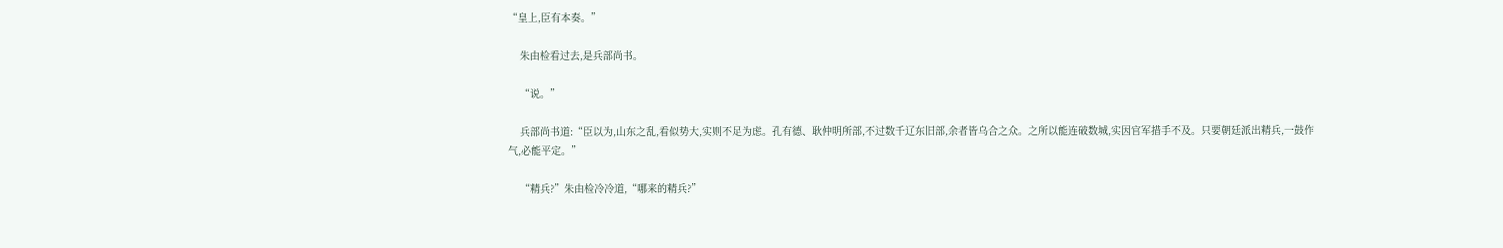“皇上,臣有本奏。”

    朱由检看过去,是兵部尚书。

    “说。”

    兵部尚书道:“臣以为,山东之乱,看似势大,实则不足为虑。孔有德、耿仲明所部,不过数千辽东旧部,余者皆乌合之众。之所以能连破数城,实因官军措手不及。只要朝廷派出精兵,一鼓作气,必能平定。”

    “精兵?”朱由检冷冷道,“哪来的精兵?”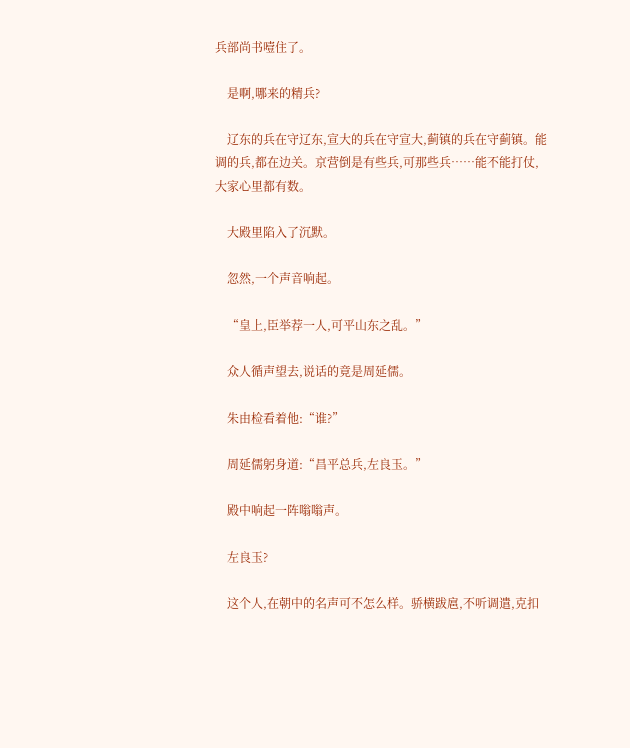兵部尚书噎住了。

    是啊,哪来的精兵?

    辽东的兵在守辽东,宣大的兵在守宣大,蓟镇的兵在守蓟镇。能调的兵,都在边关。京营倒是有些兵,可那些兵……能不能打仗,大家心里都有数。

    大殿里陷入了沉默。

    忽然,一个声音响起。

    “皇上,臣举荐一人,可平山东之乱。”

    众人循声望去,说话的竟是周延儒。

    朱由检看着他:“谁?”

    周延儒躬身道:“昌平总兵,左良玉。”

    殿中响起一阵嗡嗡声。

    左良玉?

    这个人,在朝中的名声可不怎么样。骄横跋扈,不听调遣,克扣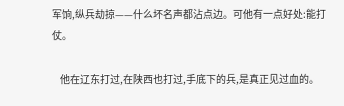军饷,纵兵劫掠——什么坏名声都沾点边。可他有一点好处:能打仗。

    他在辽东打过,在陕西也打过,手底下的兵,是真正见过血的。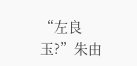“左良玉?”朱由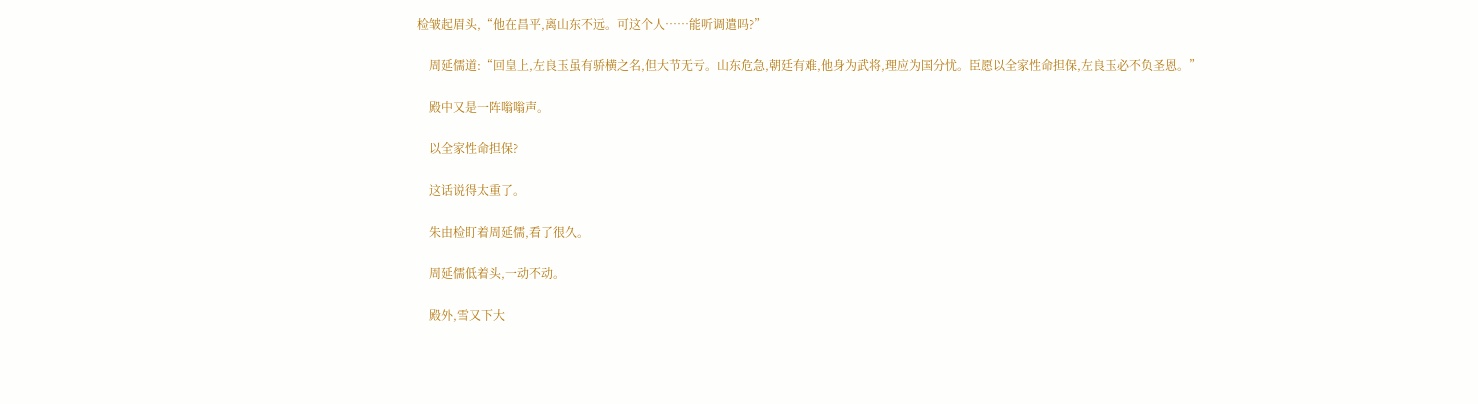检皱起眉头,“他在昌平,离山东不远。可这个人……能听调遣吗?”

    周延儒道:“回皇上,左良玉虽有骄横之名,但大节无亏。山东危急,朝廷有难,他身为武将,理应为国分忧。臣愿以全家性命担保,左良玉必不负圣恩。”

    殿中又是一阵嗡嗡声。

    以全家性命担保?

    这话说得太重了。

    朱由检盯着周延儒,看了很久。

    周延儒低着头,一动不动。

    殿外,雪又下大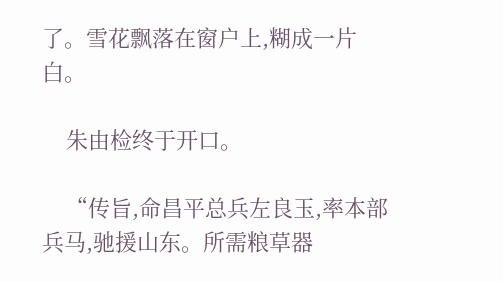了。雪花飘落在窗户上,糊成一片白。

    朱由检终于开口。

    “传旨,命昌平总兵左良玉,率本部兵马,驰援山东。所需粮草器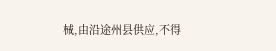械,由沿途州县供应,不得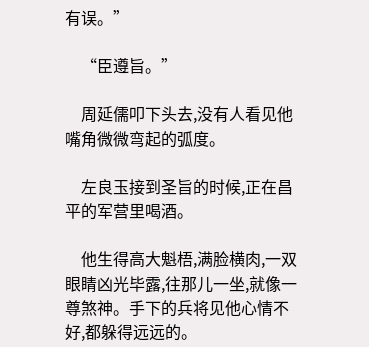有误。”

    “臣遵旨。”

    周延儒叩下头去,没有人看见他嘴角微微弯起的弧度。

    左良玉接到圣旨的时候,正在昌平的军营里喝酒。

    他生得高大魁梧,满脸横肉,一双眼睛凶光毕露,往那儿一坐,就像一尊煞神。手下的兵将见他心情不好,都躲得远远的。